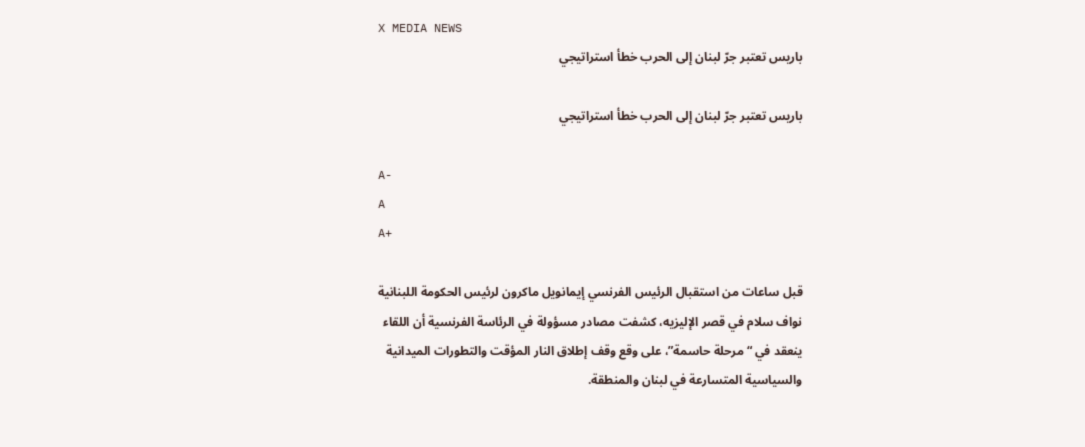X MEDIA NEWS
باريس تعتبر جرّ لبنان إلى الحرب خطأ استراتيجي

باريس تعتبر جرّ لبنان إلى الحرب خطأ استراتيجي

A-
A
A+

قبل ساعات من استقبال الرئيس الفرنسي إيمانويل ماكرون لرئيس الحكومة اللبنانية نواف سلام في قصر الإليزيه، كشفت مصادر مسؤولة في الرئاسة الفرنسية أن اللقاء ينعقد في “مرحلة حاسمة”، على وقع وقف إطلاق النار المؤقت والتطورات الميدانية والسياسية المتسارعة في لبنان والمنطقة.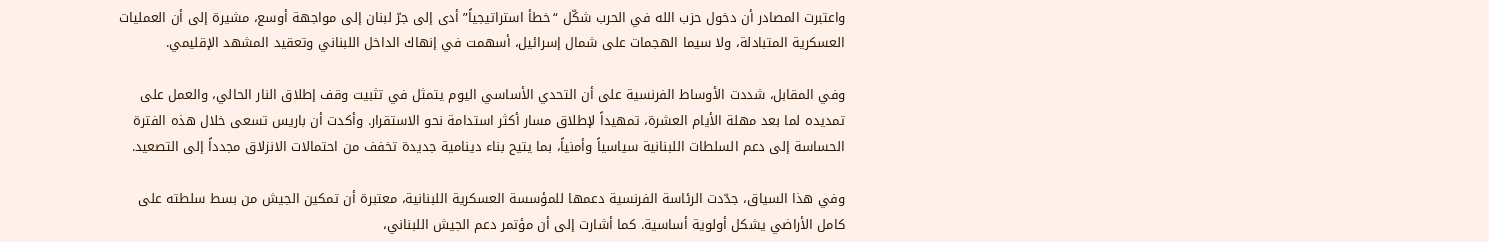واعتبرت المصادر أن دخول حزب الله في الحرب شكّل “خطأ استراتيجياً” أدى إلى جرّ لبنان إلى مواجهة أوسع، مشيرة إلى أن العمليات العسكرية المتبادلة، ولا سيما الهجمات على شمال إسرائيل، أسهمت في إنهاك الداخل اللبناني وتعقيد المشهد الإقليمي.

وفي المقابل، شددت الأوساط الفرنسية على أن التحدي الأساسي اليوم يتمثل في تثبيت وقف إطلاق النار الحالي، والعمل على تمديده لما بعد مهلة الأيام العشرة، تمهيداً لإطلاق مسار أكثر استدامة نحو الاستقرار. وأكدت أن باريس تسعى خلال هذه الفترة الحساسة إلى دعم السلطات اللبنانية سياسياً وأمنياً، بما يتيح بناء دينامية جديدة تخفف من احتمالات الانزلاق مجدداً إلى التصعيد.

وفي هذا السياق، جدّدت الرئاسة الفرنسية دعمها للمؤسسة العسكرية اللبنانية، معتبرة أن تمكين الجيش من بسط سلطته على كامل الأراضي يشكل أولوية أساسية. كما أشارت إلى أن مؤتمر دعم الجيش اللبناني،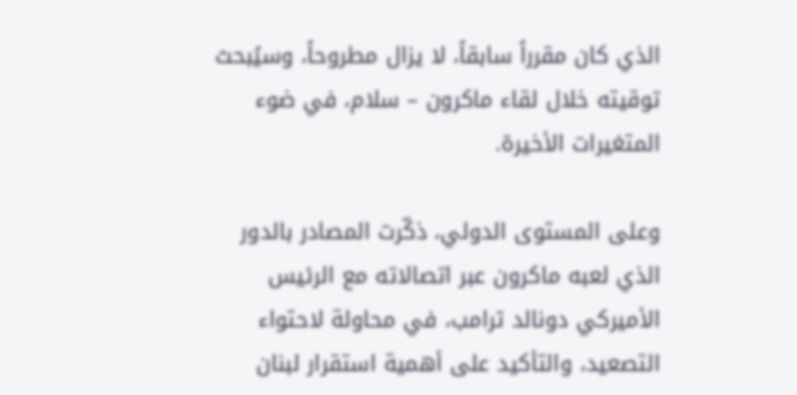الذي كان مقرراً سابقاً، لا يزال مطروحاً، وسيُبحث توقيته خلال لقاء ماكرون – سلام، في ضوء المتغيرات الأخيرة.

وعلى المستوى الدولي، ذكّرت المصادر بالدور الذي لعبه ماكرون عبر اتصالاته مع الرئيس الأميركي دونالد ترامب، في محاولة لاحتواء التصعيد، والتأكيد على أهمية استقرار لبنان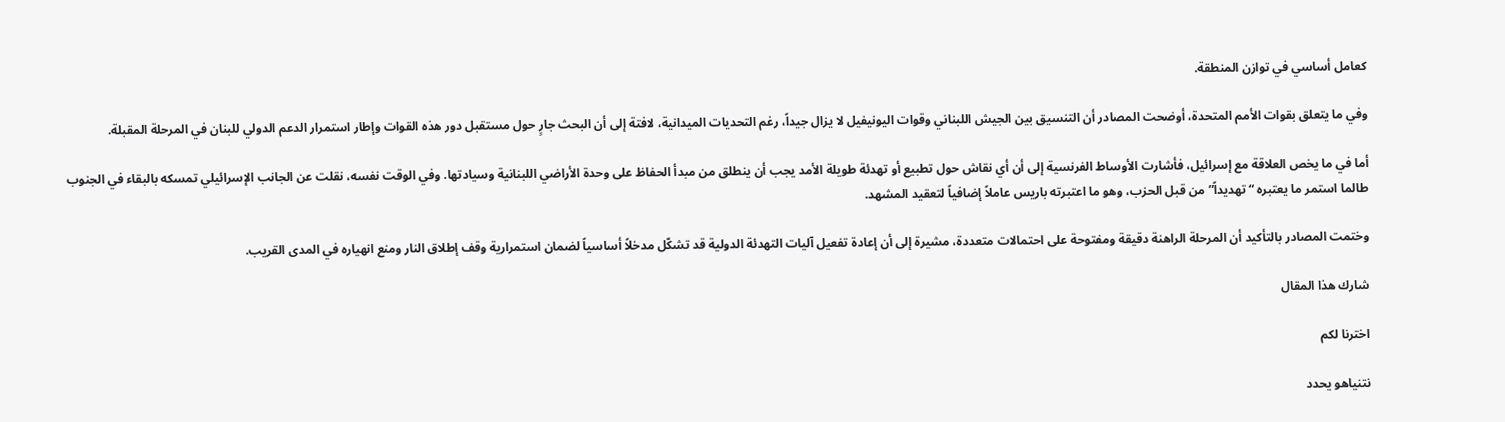كعامل أساسي في توازن المنطقة.

وفي ما يتعلق بقوات الأمم المتحدة، أوضحت المصادر أن التنسيق بين الجيش اللبناني وقوات اليونيفيل لا يزال جيداً، رغم التحديات الميدانية، لافتة إلى أن البحث جارٍ حول مستقبل دور هذه القوات وإطار استمرار الدعم الدولي للبنان في المرحلة المقبلة.

أما في ما يخص العلاقة مع إسرائيل، فأشارت الأوساط الفرنسية إلى أن أي نقاش حول تطبيع أو تهدئة طويلة الأمد يجب أن ينطلق من مبدأ الحفاظ على وحدة الأراضي اللبنانية وسيادتها. وفي الوقت نفسه، نقلت عن الجانب الإسرائيلي تمسكه بالبقاء في الجنوب طالما استمر ما يعتبره “تهديداً” من قبل الحزب، وهو ما اعتبرته باريس عاملاً إضافياً لتعقيد المشهد.

وختمت المصادر بالتأكيد أن المرحلة الراهنة دقيقة ومفتوحة على احتمالات متعددة، مشيرة إلى أن إعادة تفعيل آليات التهدئة الدولية قد تشكّل مدخلاً أساسياً لضمان استمرارية وقف إطلاق النار ومنع انهياره في المدى القريب.

شارك هذا المقال

اخترنا لكم

نتنياهو يحدد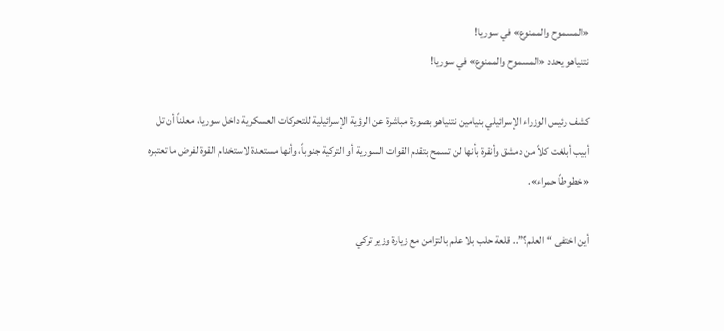«المسموح والممنوع» في سوريا!
نتنياهو يحدد «المسموح والممنوع» في سوريا!

كشف رئيس الوزراء الإسرائيلي بنيامين نتنياهو بصورة مباشرة عن الرؤية الإسرائيلية للتحركات العسكرية داخل سوريا، معلناً أن تل أبيب أبلغت كلاً من دمشق وأنقرة بأنها لن تسمح بتقدم القوات السورية أو التركية جنوباً، وأنها مستعدة لاستخدام القوة لفرض ما تعتبره «خطوطاً حمراء».

أين اختفى “العلم؟”.. قلعة حلب بلا علم بالتزامن مع زيارة وزير تركي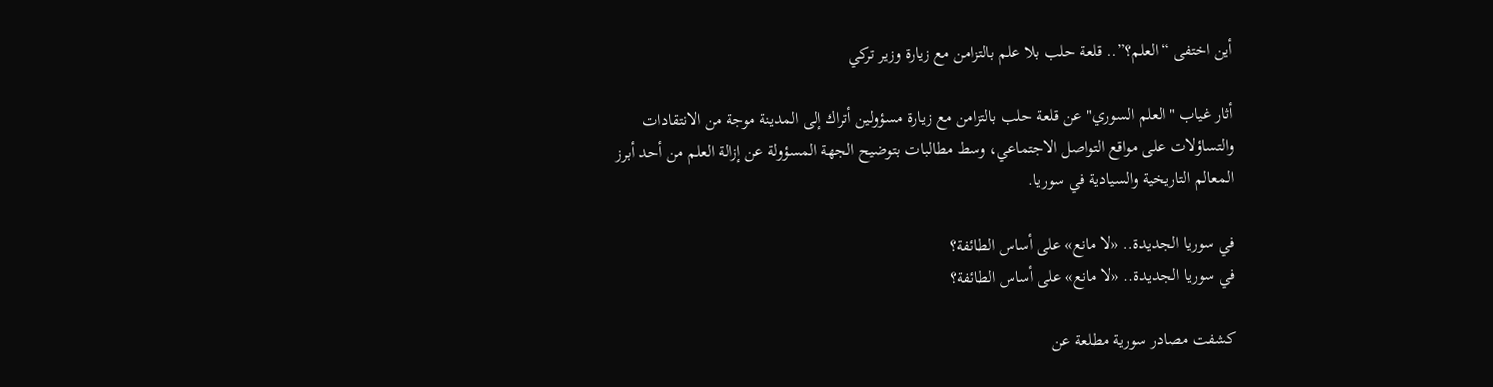أين اختفى “العلم؟”.. قلعة حلب بلا علم بالتزامن مع زيارة وزير تركي

أثار غياب "العلم السوري" عن قلعة حلب بالتزامن مع زيارة مسؤولين أتراك إلى المدينة موجة من الانتقادات والتساؤلات على مواقع التواصل الاجتماعي، وسط مطالبات بتوضيح الجهة المسؤولة عن إزالة العلم من أحد أبرز المعالم التاريخية والسيادية في سوريا.

في سوريا الجديدة.. «لا مانع» على أساس الطائفة؟
في سوريا الجديدة.. «لا مانع» على أساس الطائفة؟

كشفت مصادر سورية مطلعة عن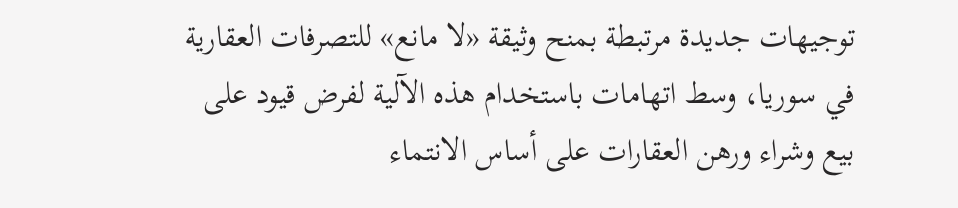توجيهات جديدة مرتبطة بمنح وثيقة «لا مانع» للتصرفات العقارية في سوريا، وسط اتهامات باستخدام هذه الآلية لفرض قيود على بيع وشراء ورهن العقارات على أساس الانتماء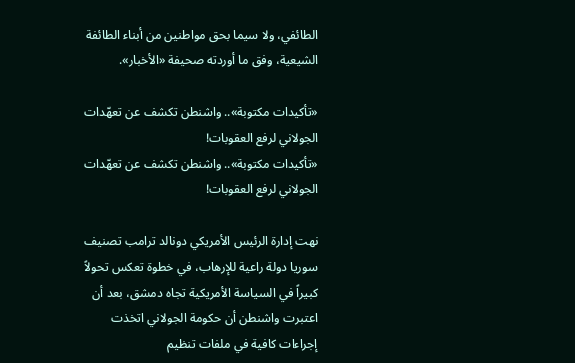الطائفي، ولا سيما بحق مواطنين من أبناء الطائفة الشيعية، وفق ما أوردته صحيفة «الأخبار».

«تأكيدات مكتوبة».. واشنطن تكشف عن تعهّدات الجولاني لرفع العقوبات!
«تأكيدات مكتوبة».. واشنطن تكشف عن تعهّدات الجولاني لرفع العقوبات!

نهت إدارة الرئيس الأمريكي دونالد ترامب تصنيف سوريا دولة راعية للإرهاب، في خطوة تعكس تحولاً كبيراً في السياسة الأمريكية تجاه دمشق، بعد أن اعتبرت واشنطن أن حكومة الجولاني اتخذت إجراءات كافية في ملفات تنظيم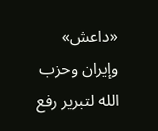«داعش» وإيران وحزب الله لتبرير رفع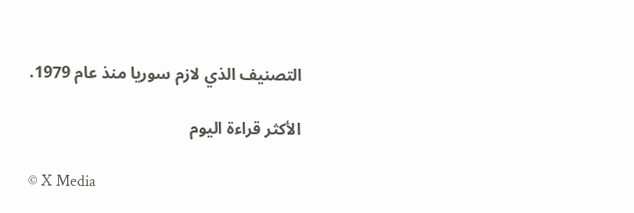التصنيف الذي لازم سوريا منذ عام 1979.

الأكثر قراءة اليوم

© X Media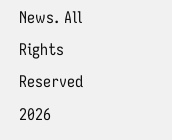News. All Rights Reserved 2026